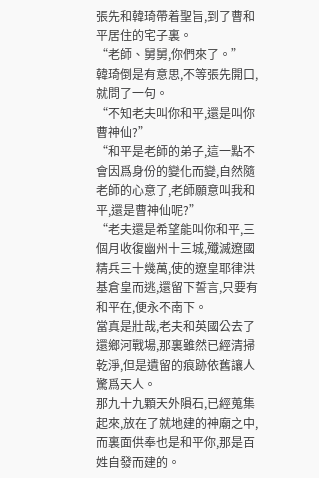張先和韓琦帶着聖旨,到了曹和平居住的宅子裏。
“老師、舅舅,你們來了。”
韓琦倒是有意思,不等張先開口,就問了一句。
“不知老夫叫你和平,還是叫你曹神仙?”
“和平是老師的弟子,這一點不會因爲身份的變化而變,自然隨老師的心意了,老師願意叫我和平,還是曹神仙呢?”
“老夫還是希望能叫你和平,三個月收復幽州十三城,殲滅遼國精兵三十幾萬,使的遼皇耶律洪基倉皇而逃,還留下誓言,只要有和平在,便永不南下。
當真是壯哉,老夫和英國公去了還鄉河戰場,那裏雖然已經清掃乾淨,但是遺留的痕跡依舊讓人驚爲天人。
那九十九顆天外隕石,已經蒐集起來,放在了就地建的神廟之中,而裏面供奉也是和平你,那是百姓自發而建的。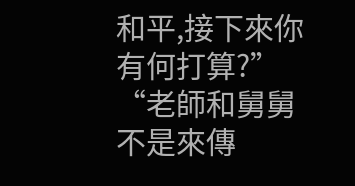和平,接下來你有何打算?”
“老師和舅舅不是來傳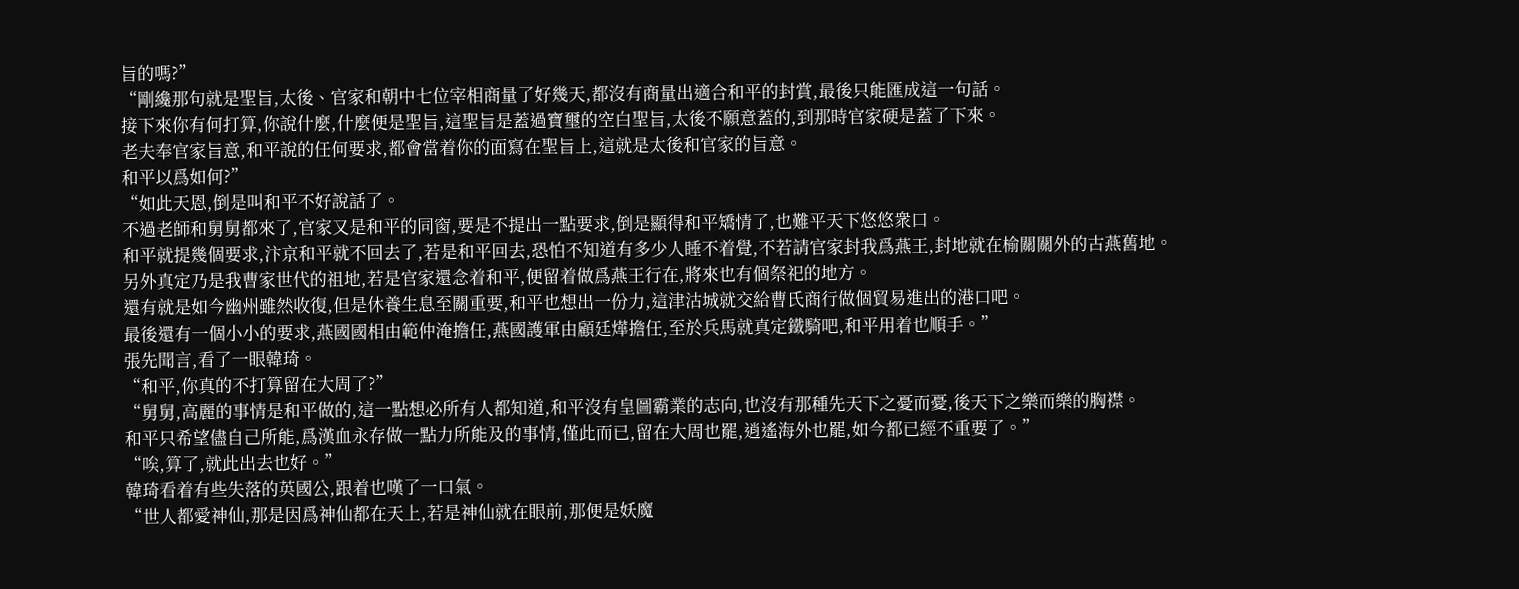旨的嗎?”
“剛纔那句就是聖旨,太後、官家和朝中七位宰相商量了好幾天,都沒有商量出適合和平的封賞,最後只能匯成這一句話。
接下來你有何打算,你說什麼,什麼便是聖旨,這聖旨是蓋過寶璽的空白聖旨,太後不願意蓋的,到那時官家硬是蓋了下來。
老夫奉官家旨意,和平說的任何要求,都會當着你的面寫在聖旨上,這就是太後和官家的旨意。
和平以爲如何?”
“如此天恩,倒是叫和平不好說話了。
不過老師和舅舅都來了,官家又是和平的同窗,要是不提出一點要求,倒是顯得和平矯情了,也難平天下悠悠衆口。
和平就提幾個要求,汴京和平就不回去了,若是和平回去,恐怕不知道有多少人睡不着覺,不若請官家封我爲燕王,封地就在榆關關外的古燕舊地。
另外真定乃是我曹家世代的祖地,若是官家還念着和平,便留着做爲燕王行在,將來也有個祭祀的地方。
還有就是如今幽州雖然收復,但是休養生息至關重要,和平也想出一份力,這津沽城就交給曹氏商行做個貿易進出的港口吧。
最後還有一個小小的要求,燕國國相由範仲淹擔任,燕國護軍由顧廷燁擔任,至於兵馬就真定鐵騎吧,和平用着也順手。”
張先聞言,看了一眼韓琦。
“和平,你真的不打算留在大周了?”
“舅舅,高麗的事情是和平做的,這一點想必所有人都知道,和平沒有皇圖霸業的志向,也沒有那種先天下之憂而憂,後天下之樂而樂的胸襟。
和平只希望儘自己所能,爲漢血永存做一點力所能及的事情,僅此而已,留在大周也罷,逍遙海外也罷,如今都已經不重要了。”
“唉,算了,就此出去也好。”
韓琦看着有些失落的英國公,跟着也嘆了一口氣。
“世人都愛神仙,那是因爲神仙都在天上,若是神仙就在眼前,那便是妖魔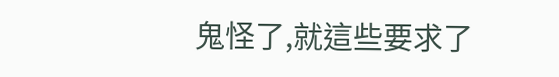鬼怪了,就這些要求了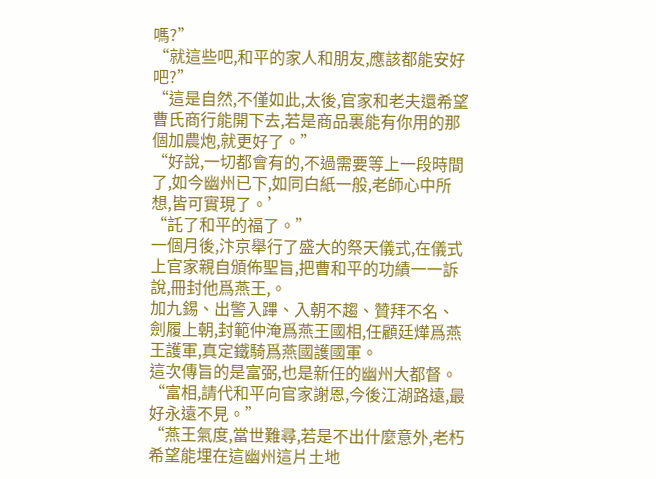嗎?”
“就這些吧,和平的家人和朋友,應該都能安好吧?”
“這是自然,不僅如此,太後,官家和老夫還希望曹氏商行能開下去,若是商品裏能有你用的那個加農炮,就更好了。”
“好說,一切都會有的,不過需要等上一段時間了,如今幽州已下,如同白紙一般,老師心中所想,皆可實現了。’
“託了和平的福了。”
一個月後,汴京舉行了盛大的祭天儀式,在儀式上官家親自頒佈聖旨,把曹和平的功績一一訴說,冊封他爲燕王,。
加九錫、出警入蹕、入朝不趨、贊拜不名、劍履上朝,封範仲淹爲燕王國相,任顧廷燁爲燕王護軍,真定鐵騎爲燕國護國軍。
這次傳旨的是富弼,也是新任的幽州大都督。
“富相,請代和平向官家謝恩,今後江湖路遠,最好永遠不見。”
“燕王氣度,當世難尋,若是不出什麼意外,老朽希望能埋在這幽州這片土地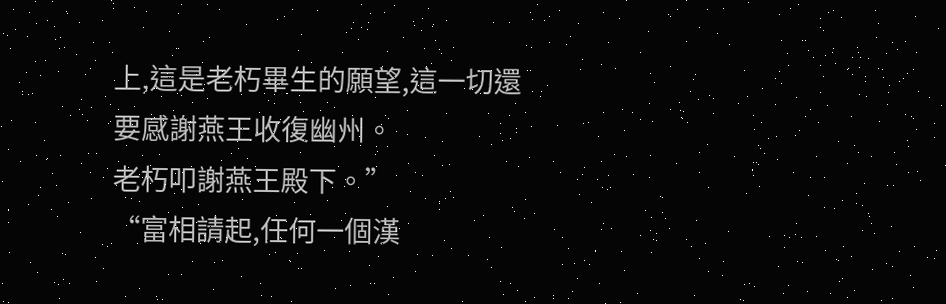上,這是老朽畢生的願望,這一切還要感謝燕王收復幽州。
老朽叩謝燕王殿下。”
“富相請起,任何一個漢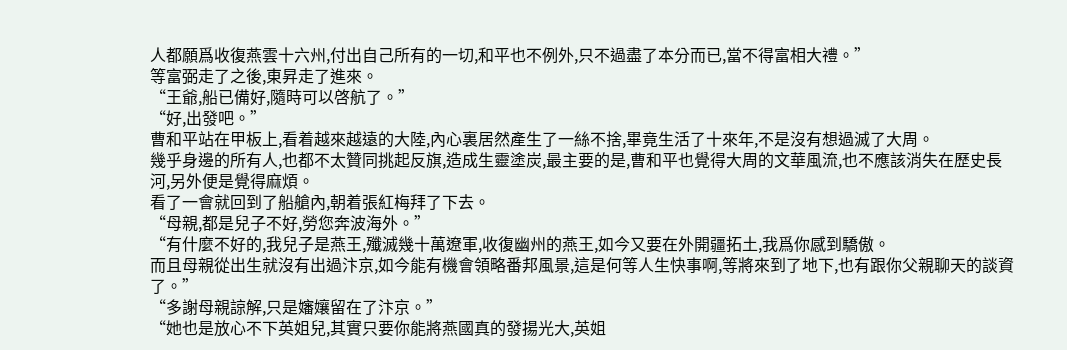人都願爲收復燕雲十六州,付出自己所有的一切,和平也不例外,只不過盡了本分而已,當不得富相大禮。”
等富弼走了之後,東昇走了進來。
“王爺,船已備好,隨時可以啓航了。”
“好,出發吧。”
曹和平站在甲板上,看着越來越遠的大陸,內心裏居然產生了一絲不捨,畢竟生活了十來年,不是沒有想過滅了大周。
幾乎身邊的所有人,也都不太贊同挑起反旗,造成生靈塗炭,最主要的是,曹和平也覺得大周的文華風流,也不應該消失在歷史長河,另外便是覺得麻煩。
看了一會就回到了船艙內,朝着張紅梅拜了下去。
“母親,都是兒子不好,勞您奔波海外。”
“有什麼不好的,我兒子是燕王,殲滅幾十萬遼軍,收復幽州的燕王,如今又要在外開疆拓土,我爲你感到驕傲。
而且母親從出生就沒有出過汴京,如今能有機會領略番邦風景,這是何等人生快事啊,等將來到了地下,也有跟你父親聊天的談資了。”
“多謝母親諒解,只是嬸孃留在了汴京。”
“她也是放心不下英姐兒,其實只要你能將燕國真的發揚光大,英姐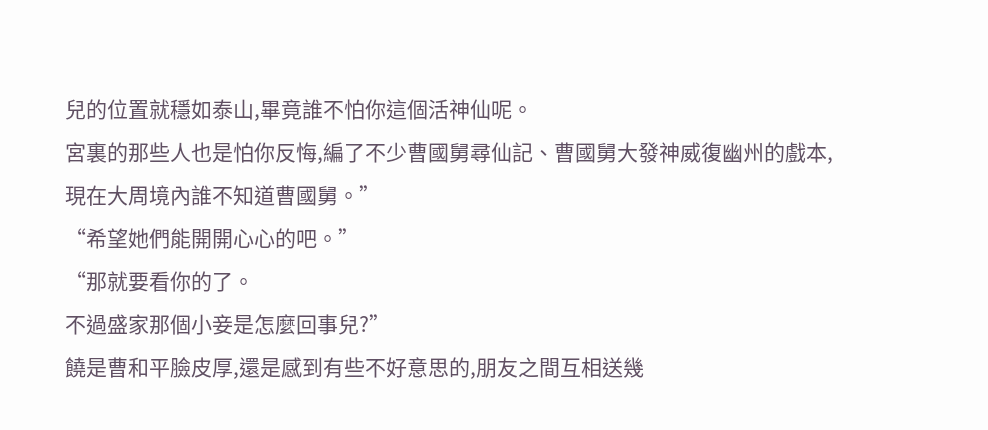兒的位置就穩如泰山,畢竟誰不怕你這個活神仙呢。
宮裏的那些人也是怕你反悔,編了不少曹國舅尋仙記、曹國舅大發神威復幽州的戲本,現在大周境內誰不知道曹國舅。”
“希望她們能開開心心的吧。”
“那就要看你的了。
不過盛家那個小妾是怎麼回事兒?”
饒是曹和平臉皮厚,還是感到有些不好意思的,朋友之間互相送幾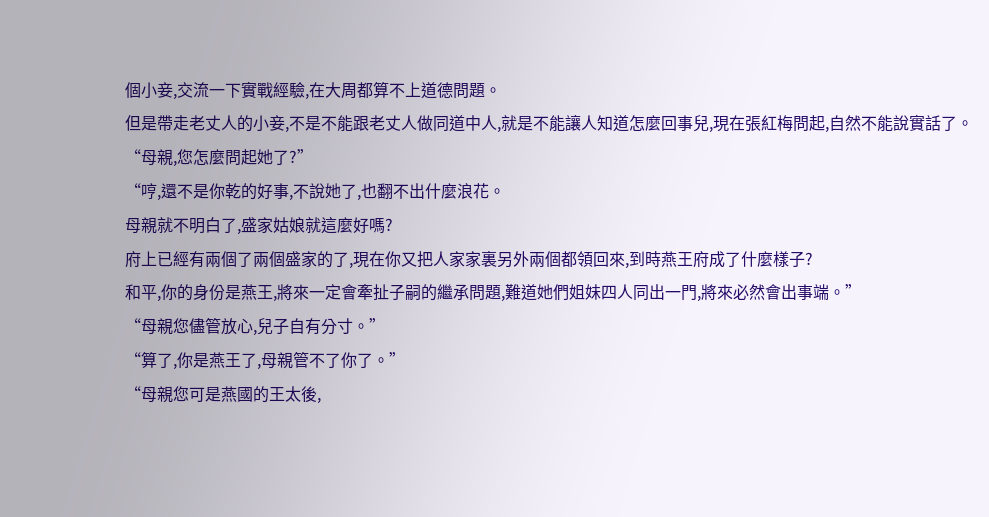個小妾,交流一下實戰經驗,在大周都算不上道德問題。
但是帶走老丈人的小妾,不是不能跟老丈人做同道中人,就是不能讓人知道怎麼回事兒,現在張紅梅問起,自然不能說實話了。
“母親,您怎麼問起她了?”
“哼,還不是你乾的好事,不說她了,也翻不出什麼浪花。
母親就不明白了,盛家姑娘就這麼好嗎?
府上已經有兩個了兩個盛家的了,現在你又把人家家裏另外兩個都領回來,到時燕王府成了什麼樣子?
和平,你的身份是燕王,將來一定會牽扯子嗣的繼承問題,難道她們姐妹四人同出一門,將來必然會出事端。”
“母親您儘管放心,兒子自有分寸。”
“算了,你是燕王了,母親管不了你了。”
“母親您可是燕國的王太後,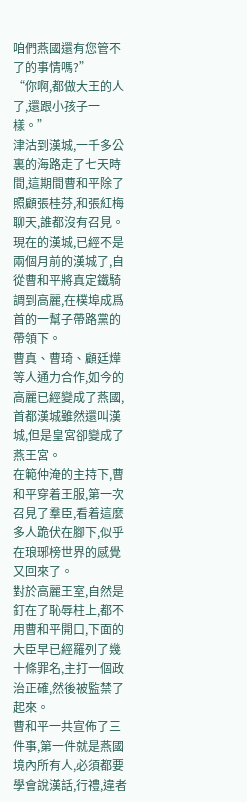咱們燕國還有您管不了的事情嗎?”
“你啊,都做大王的人了,還跟小孩子一樣。”
津沽到漢城,一千多公裏的海路走了七天時間,這期間曹和平除了照顧張桂芬,和張紅梅聊天,誰都沒有召見。
現在的漢城,已經不是兩個月前的漢城了,自從曹和平將真定鐵騎調到高麗,在樸埠成爲首的一幫子帶路黨的帶領下。
曹真、曹琦、顧廷燁等人通力合作,如今的高麗已經變成了燕國,首都漢城雖然還叫漢城,但是皇宮卻變成了燕王宮。
在範仲淹的主持下,曹和平穿着王服,第一次召見了羣臣,看着這麼多人跪伏在腳下,似乎在琅琊榜世界的感覺又回來了。
對於高麗王室,自然是釘在了恥辱柱上,都不用曹和平開口,下面的大臣早已經羅列了幾十條罪名,主打一個政治正確,然後被監禁了起來。
曹和平一共宣佈了三件事,第一件就是燕國境內所有人,必須都要學會說漢話,行禮,違者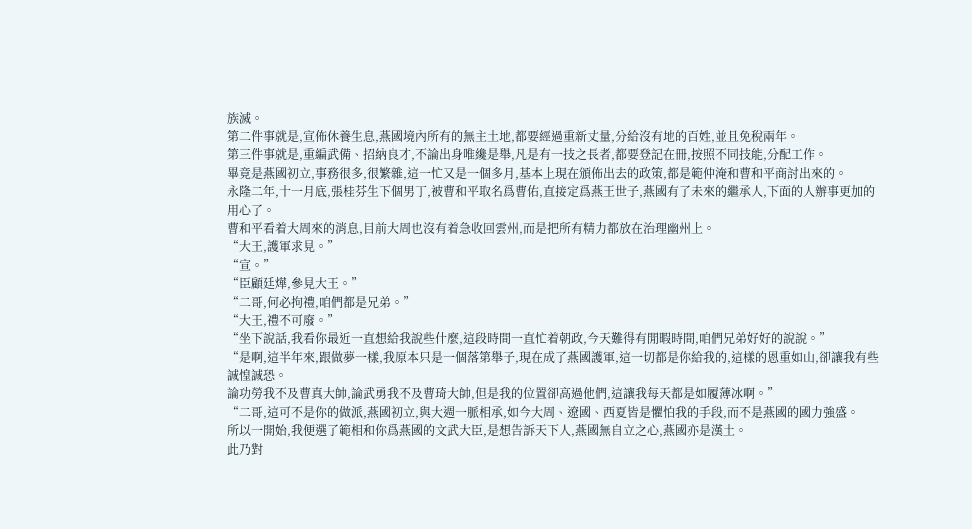族滅。
第二件事就是,宣佈休養生息,燕國境內所有的無主土地,都要經過重新丈量,分給沒有地的百姓,並且免稅兩年。
第三件事就是,重編武備、招納良才,不論出身唯纔是舉,凡是有一技之長者,都要登記在冊,按照不同技能,分配工作。
畢竟是燕國初立,事務很多,很繁雜,這一忙又是一個多月,基本上現在頒佈出去的政策,都是範仲淹和曹和平商討出來的。
永隆二年,十一月底,張桂芬生下個男丁,被曹和平取名爲曹佑,直接定爲燕王世子,燕國有了未來的繼承人,下面的人辦事更加的用心了。
曹和平看着大周來的消息,目前大周也沒有着急收回雲州,而是把所有精力都放在治理幽州上。
“大王,護軍求見。”
“宣。”
“臣顧廷燁,參見大王。”
“二哥,何必拘禮,咱們都是兄弟。”
“大王,禮不可廢。”
“坐下說話,我看你最近一直想給我說些什麼,這段時間一直忙着朝政,今天難得有閒暇時間,咱們兄弟好好的說說。”
“是啊,這半年來,跟做夢一樣,我原本只是一個落第舉子,現在成了燕國護軍,這一切都是你給我的,這樣的恩重如山,卻讓我有些誠惶誠恐。
論功勞我不及曹真大帥,論武勇我不及曹琦大帥,但是我的位置卻高過他們,這讓我每天都是如履薄冰啊。”
“二哥,這可不是你的做派,燕國初立,與大週一脈相承,如今大周、遼國、西夏皆是懼怕我的手段,而不是燕國的國力強盛。
所以一開始,我便選了範相和你爲燕國的文武大臣,是想告訴天下人,燕國無自立之心,燕國亦是漢土。
此乃對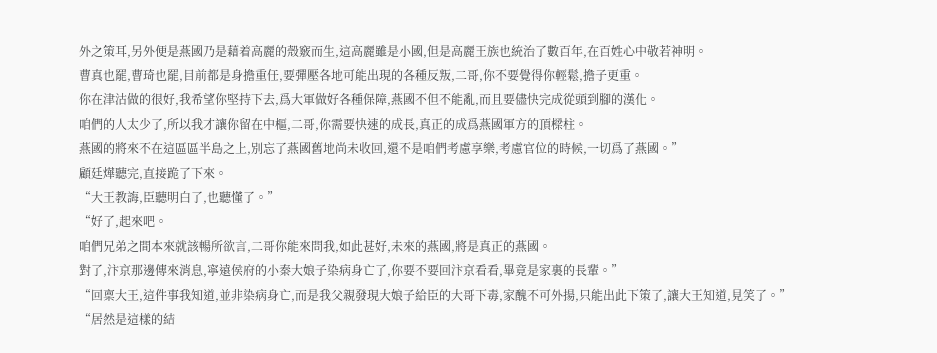外之策耳,另外便是燕國乃是藉着高麗的殼竅而生,這高麗雖是小國,但是高麗王族也統治了數百年,在百姓心中敬若神明。
曹真也罷,曹琦也罷,目前都是身擔重任,要彈壓各地可能出現的各種反叛,二哥,你不要覺得你輕鬆,擔子更重。
你在津沽做的很好,我希望你堅持下去,爲大軍做好各種保障,燕國不但不能亂,而且要儘快完成從頭到腳的漢化。
咱們的人太少了,所以我才讓你留在中樞,二哥,你需要快速的成長,真正的成爲燕國軍方的頂樑柱。
燕國的將來不在這區區半島之上,別忘了燕國舊地尚未收回,還不是咱們考慮享樂,考慮官位的時候,一切爲了燕國。”
顧廷燁聽完,直接跪了下來。
“大王教誨,臣聽明白了,也聽懂了。”
“好了,起來吧。
咱們兄弟之間本來就該暢所欲言,二哥你能來問我,如此甚好,未來的燕國,將是真正的燕國。
對了,汴京那邊傳來消息,寧遠侯府的小秦大娘子染病身亡了,你要不要回汴京看看,畢竟是家裏的長輩。”
“回稟大王,這件事我知道,並非染病身亡,而是我父親發現大娘子給臣的大哥下毒,家醜不可外揚,只能出此下策了,讓大王知道,見笑了。”
“居然是這樣的結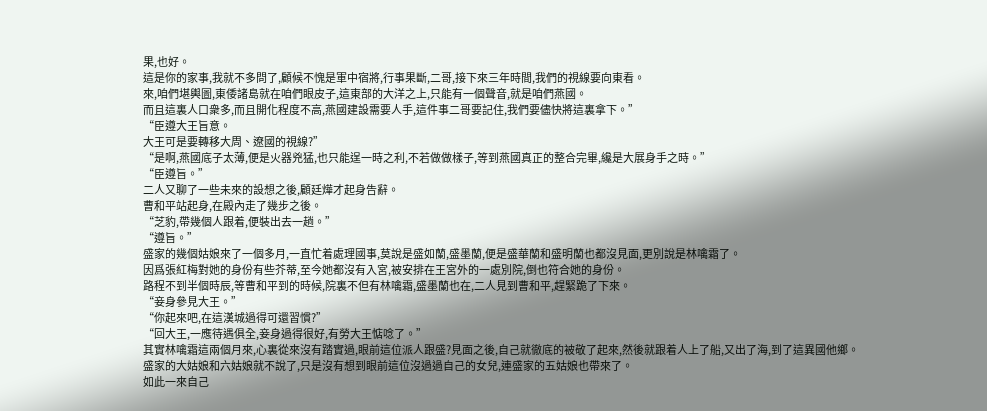果,也好。
這是你的家事,我就不多問了,顧候不愧是軍中宿將,行事果斷,二哥,接下來三年時間,我們的視線要向東看。
來,咱們堪輿圖,東倭諸島就在咱們眼皮子,這東部的大洋之上,只能有一個聲音,就是咱們燕國。
而且這裏人口衆多,而且開化程度不高,燕國建設需要人手,這件事二哥要記住,我們要儘快將這裏拿下。”
“臣遵大王旨意。
大王可是要轉移大周、遼國的視線?”
“是啊,燕國底子太薄,便是火器兇猛,也只能逞一時之利,不若做做樣子,等到燕國真正的整合完畢,纔是大展身手之時。”
“臣遵旨。”
二人又聊了一些未來的設想之後,顧廷燁才起身告辭。
曹和平站起身,在殿內走了幾步之後。
“芝豹,帶幾個人跟着,便裝出去一趟。”
“遵旨。”
盛家的幾個姑娘來了一個多月,一直忙着處理國事,莫說是盛如蘭,盛墨蘭,便是盛華蘭和盛明蘭也都沒見面,更別說是林噙霜了。
因爲張紅梅對她的身份有些芥蒂,至今她都沒有入宮,被安排在王宮外的一處別院,倒也符合她的身份。
路程不到半個時辰,等曹和平到的時候,院裏不但有林噙霜,盛墨蘭也在,二人見到曹和平,趕緊跪了下來。
“妾身參見大王。”
“你起來吧,在這漢城過得可還習慣?”
“回大王,一應待遇俱全,妾身過得很好,有勞大王惦唸了。”
其實林噙霜這兩個月來,心裏從來沒有踏實過,眼前這位派人跟盛?見面之後,自己就徹底的被敬了起來,然後就跟着人上了船,又出了海,到了這異國他鄉。
盛家的大姑娘和六姑娘就不說了,只是沒有想到眼前這位沒過過自己的女兒,連盛家的五姑娘也帶來了。
如此一來自己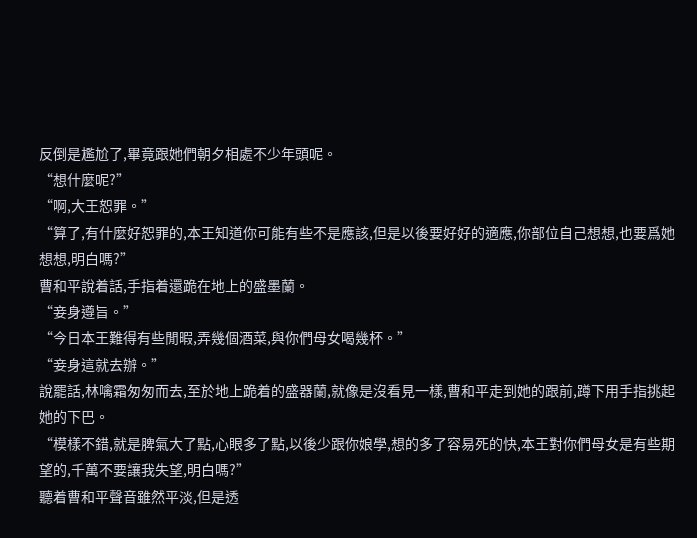反倒是尷尬了,畢竟跟她們朝夕相處不少年頭呢。
“想什麼呢?”
“啊,大王恕罪。”
“算了,有什麼好恕罪的,本王知道你可能有些不是應該,但是以後要好好的適應,你部位自己想想,也要爲她想想,明白嗎?”
曹和平說着話,手指着還跪在地上的盛墨蘭。
“妾身遵旨。”
“今日本王難得有些閒暇,弄幾個酒菜,與你們母女喝幾杯。”
“妾身這就去辦。”
說罷話,林噙霜匆匆而去,至於地上跪着的盛器蘭,就像是沒看見一樣,曹和平走到她的跟前,蹲下用手指挑起她的下巴。
“模樣不錯,就是脾氣大了點,心眼多了點,以後少跟你娘學,想的多了容易死的快,本王對你們母女是有些期望的,千萬不要讓我失望,明白嗎?”
聽着曹和平聲音雖然平淡,但是透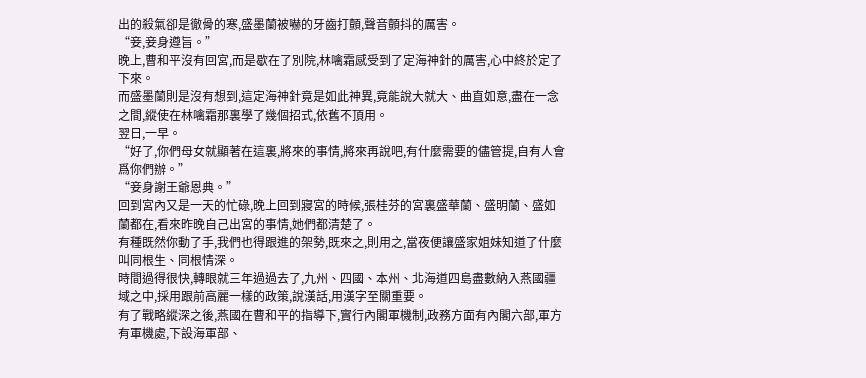出的殺氣卻是徹骨的寒,盛墨蘭被嚇的牙齒打顫,聲音顫抖的厲害。
“妾,妾身遵旨。”
晚上,曹和平沒有回宮,而是歇在了別院,林噙霜感受到了定海神針的厲害,心中終於定了下來。
而盛墨蘭則是沒有想到,這定海神針竟是如此神異,竟能說大就大、曲直如意,盡在一念之間,縱使在林噙霜那裏學了幾個招式,依舊不頂用。
翌日,一早。
“好了,你們母女就顯著在這裏,將來的事情,將來再說吧,有什麼需要的儘管提,自有人會爲你們辦。”
“妾身謝王爺恩典。”
回到宮內又是一天的忙碌,晚上回到寢宮的時候,張桂芬的宮裏盛華蘭、盛明蘭、盛如蘭都在,看來昨晚自己出宮的事情,她們都清楚了。
有種既然你動了手,我們也得跟進的架勢,既來之,則用之,當夜便讓盛家姐妹知道了什麼叫同根生、同根情深。
時間過得很快,轉眼就三年過過去了,九州、四國、本州、北海道四島盡數納入燕國疆域之中,採用跟前高麗一樣的政策,說漢話,用漢字至關重要。
有了戰略縱深之後,燕國在曹和平的指導下,實行內閣軍機制,政務方面有內閣六部,軍方有軍機處,下設海軍部、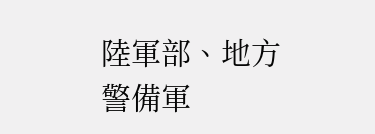陸軍部、地方警備軍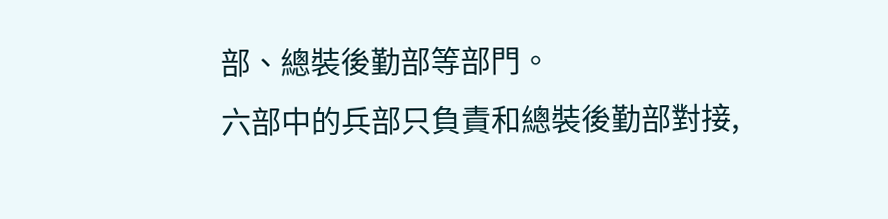部、總裝後勤部等部門。
六部中的兵部只負責和總裝後勤部對接,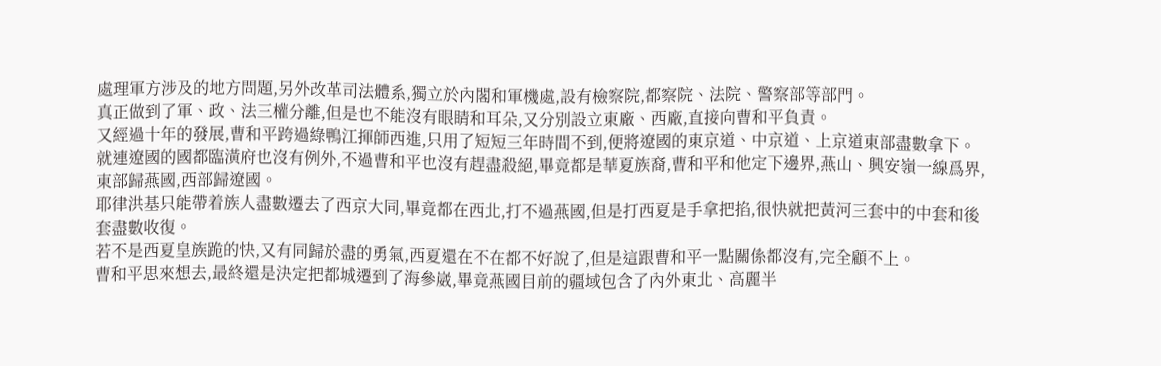處理軍方涉及的地方問題,另外改革司法體系,獨立於內閣和軍機處,設有檢察院,都察院、法院、警察部等部門。
真正做到了軍、政、法三權分離,但是也不能沒有眼睛和耳朵,又分別設立東廠、西廠,直接向曹和平負責。
又經過十年的發展,曹和平跨過綠鴨江揮師西進,只用了短短三年時間不到,便將遼國的東京道、中京道、上京道東部盡數拿下。
就連遼國的國都臨潢府也沒有例外,不過曹和平也沒有趕盡殺絕,畢竟都是華夏族裔,曹和平和他定下邊界,燕山、興安嶺一線爲界,東部歸燕國,西部歸遼國。
耶律洪基只能帶着族人盡數遷去了西京大同,畢竟都在西北,打不過燕國,但是打西夏是手拿把掐,很快就把黃河三套中的中套和後套盡數收復。
若不是西夏皇族跪的快,又有同歸於盡的勇氣,西夏還在不在都不好說了,但是這跟曹和平一點關係都沒有,完全顧不上。
曹和平思來想去,最終還是決定把都城遷到了海參崴,畢竟燕國目前的疆域包含了內外東北、高麗半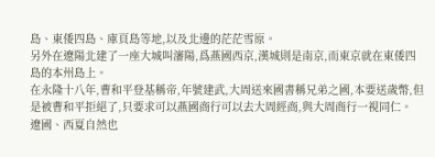島、東倭四島、庫頁島等地,以及北邊的茫茫雪原。
另外在遼陽北建了一座大城叫瀋陽,爲燕國西京,漢城則是南京,而東京就在東倭四島的本州島上。
在永隆十八年,曹和平登基稱帝,年號建武,大周送來國書稱兄弟之國,本要送歲幣,但是被曹和平拒絕了,只要求可以燕國商行可以去大周經商,與大周商行一視同仁。
遼國、西夏自然也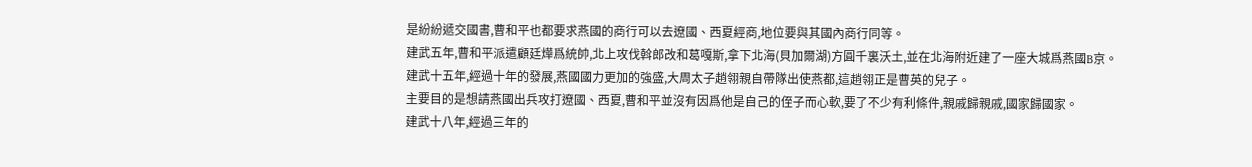是紛紛遞交國書,曹和平也都要求燕國的商行可以去遼國、西夏經商,地位要與其國內商行同等。
建武五年,曹和平派遣顧廷燁爲統帥,北上攻伐斡郎改和葛嘎斯,拿下北海(貝加爾湖)方圓千裏沃土,並在北海附近建了一座大城爲燕國B京。
建武十五年,經過十年的發展,燕國國力更加的強盛,大周太子趙翎親自帶隊出使燕都,這趙翎正是曹英的兒子。
主要目的是想請燕國出兵攻打遼國、西夏,曹和平並沒有因爲他是自己的侄子而心軟,要了不少有利條件,親戚歸親戚,國家歸國家。
建武十八年,經過三年的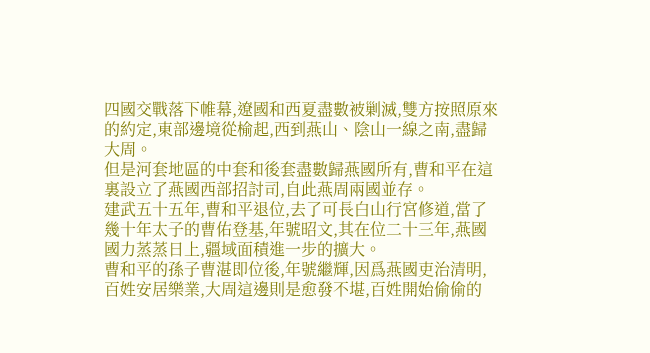四國交戰落下帷幕,遼國和西夏盡數被剿滅,雙方按照原來的約定,東部邊境從榆起,西到燕山、陰山一線之南,盡歸大周。
但是河套地區的中套和後套盡數歸燕國所有,曹和平在這裏設立了燕國西部招討司,自此燕周兩國並存。
建武五十五年,曹和平退位,去了可長白山行宮修道,當了幾十年太子的曹佑登基,年號昭文,其在位二十三年,燕國國力蒸蒸日上,疆域面積進一步的擴大。
曹和平的孫子曹湛即位後,年號繼輝,因爲燕國吏治清明,百姓安居樂業,大周這邊則是愈發不堪,百姓開始偷偷的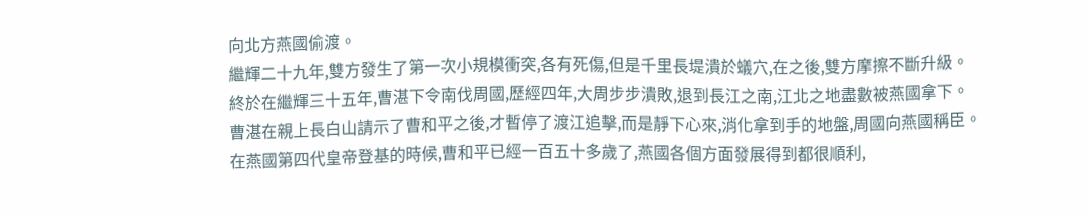向北方燕國偷渡。
繼輝二十九年,雙方發生了第一次小規模衝突,各有死傷,但是千里長堤潰於蟻穴,在之後,雙方摩擦不斷升級。
終於在繼輝三十五年,曹湛下令南伐周國,歷經四年,大周步步潰敗,退到長江之南,江北之地盡數被燕國拿下。
曹湛在親上長白山請示了曹和平之後,才暫停了渡江追擊,而是靜下心來,消化拿到手的地盤,周國向燕國稱臣。
在燕國第四代皇帝登基的時候,曹和平已經一百五十多歲了,燕國各個方面發展得到都很順利,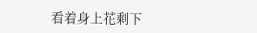看着身上花剩下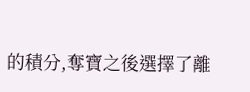的積分,奪寶之後選擇了離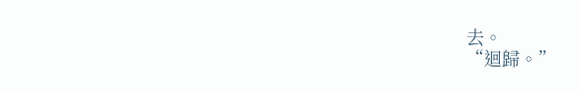去。
“迴歸。”